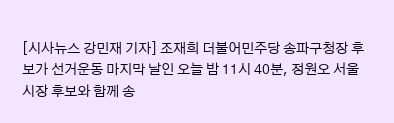[시사뉴스 강민재 기자] 조재희 더불어민주당 송파구청장 후보가 선거운동 마지막 날인 오늘 밤 11시 40분, 정원오 서울시장 후보와 함께 송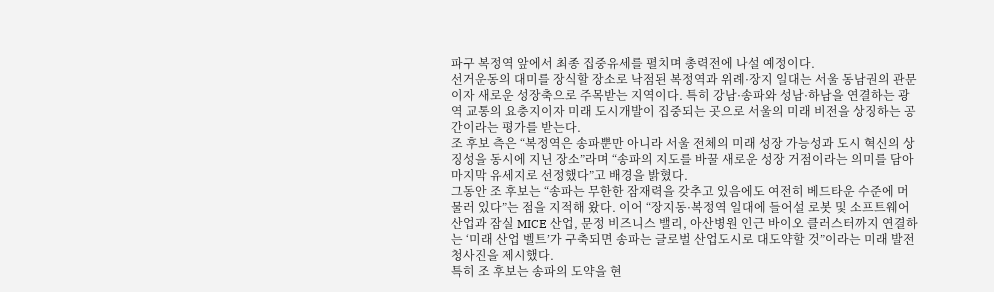파구 복정역 앞에서 최종 집중유세를 펼치며 총력전에 나설 예정이다.
선거운동의 대미를 장식할 장소로 낙점된 복정역과 위례·장지 일대는 서울 동남권의 관문이자 새로운 성장축으로 주목받는 지역이다. 특히 강남·송파와 성남·하남을 연결하는 광역 교통의 요충지이자 미래 도시개발이 집중되는 곳으로 서울의 미래 비전을 상징하는 공간이라는 평가를 받는다.
조 후보 측은 “복정역은 송파뿐만 아니라 서울 전체의 미래 성장 가능성과 도시 혁신의 상징성을 동시에 지닌 장소”라며 “송파의 지도를 바꿀 새로운 성장 거점이라는 의미를 담아 마지막 유세지로 선정했다”고 배경을 밝혔다.
그동안 조 후보는 “송파는 무한한 잠재력을 갖추고 있음에도 여전히 베드타운 수준에 머물러 있다”는 점을 지적해 왔다. 이어 “장지동·복정역 일대에 들어설 로봇 및 소프트웨어 산업과 잠실 MICE 산업, 문정 비즈니스 밸리, 아산병원 인근 바이오 클러스터까지 연결하는 ‘미래 산업 벨트’가 구축되면 송파는 글로벌 산업도시로 대도약할 것”이라는 미래 발전 청사진을 제시했다.
특히 조 후보는 송파의 도약을 현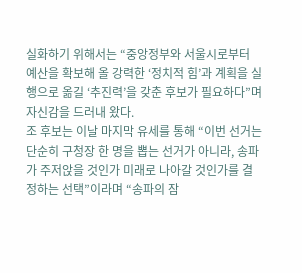실화하기 위해서는 “중앙정부와 서울시로부터 예산을 확보해 올 강력한 ‘정치적 힘’과 계획을 실행으로 옮길 ‘추진력’을 갖춘 후보가 필요하다”며 자신감을 드러내 왔다.
조 후보는 이날 마지막 유세를 통해 “이번 선거는 단순히 구청장 한 명을 뽑는 선거가 아니라, 송파가 주저앉을 것인가 미래로 나아갈 것인가를 결정하는 선택”이라며 “송파의 잠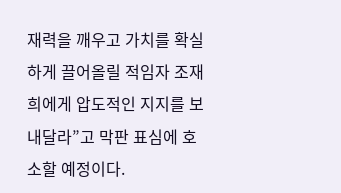재력을 깨우고 가치를 확실하게 끌어올릴 적임자 조재희에게 압도적인 지지를 보내달라”고 막판 표심에 호소할 예정이다.